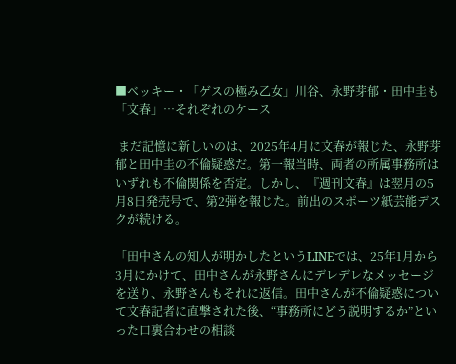■ベッキー・「ゲスの極み乙女」川谷、永野芽郁・田中圭も「文春」…それぞれのケース

 まだ記憶に新しいのは、2025年4月に文春が報じた、永野芽郁と田中圭の不倫疑惑だ。第一報当時、両者の所属事務所はいずれも不倫関係を否定。しかし、『週刊文春』は翌月の5月8日発売号で、第2弾を報じた。前出のスポーツ紙芸能デスクが続ける。

「田中さんの知人が明かしたというLINEでは、25年1月から3月にかけて、田中さんが永野さんにデレデレなメッセージを送り、永野さんもそれに返信。田中さんが不倫疑惑について文春記者に直撃された後、“事務所にどう説明するか”といった口裏合わせの相談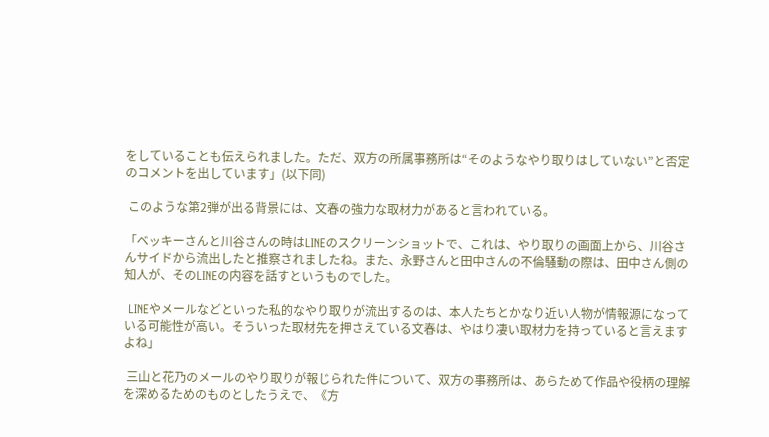をしていることも伝えられました。ただ、双方の所属事務所は“そのようなやり取りはしていない”と否定のコメントを出しています」(以下同)

 このような第2弾が出る背景には、文春の強力な取材力があると言われている。

「ベッキーさんと川谷さんの時はLINEのスクリーンショットで、これは、やり取りの画面上から、川谷さんサイドから流出したと推察されましたね。また、永野さんと田中さんの不倫騒動の際は、田中さん側の知人が、そのLINEの内容を話すというものでした。

 LINEやメールなどといった私的なやり取りが流出するのは、本人たちとかなり近い人物が情報源になっている可能性が高い。そういった取材先を押さえている文春は、やはり凄い取材力を持っていると言えますよね」

 三山と花乃のメールのやり取りが報じられた件について、双方の事務所は、あらためて作品や役柄の理解を深めるためのものとしたうえで、《方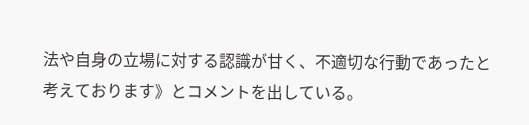法や自身の立場に対する認識が甘く、不適切な行動であったと考えております》とコメントを出している。